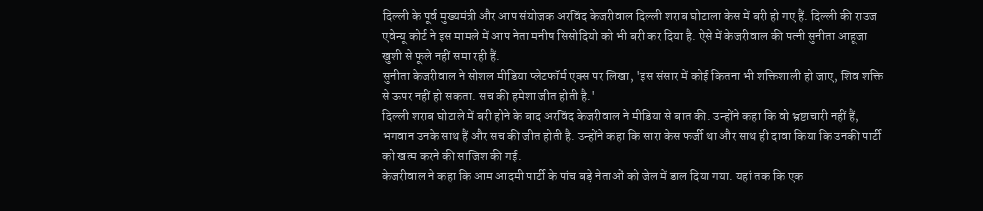दिल्ली के पूर्व मुख्यमंत्री और आप संयोजक अरविंद केजरीवाल दिल्ली शराब घोटाला केस में बरी हो गए हैं. दिल्ली की राउज एवेन्यू कोर्ट ने इस मामले में आप नेता मनीष सिसोदियो को भी बरी कर दिया है. ऐसे में केजरीवाल की पत्नी सुनीता आहूजा खुशी से फूले नहीं समा रही हैं.
सुनीता केजरीवाल ने सोशल मीडिया प्लेटफॉर्म एक्स पर लिखा, 'इस संसार में कोई कितना भी शक्तिशाली हो जाए, शिव शक्ति से ऊपर नहीं हो सकता. सच की हमेशा जीत होती है.'
दिल्ली शराब घोटाले में बरी होने के बाद अरविंद केजरीवाल ने मीडिया से बात की. उन्होंने कहा कि वो भ्रष्टाचारी नहीं हैं, भगवान उनके साथ हैं और सच की जीत होती है. उन्होंने कहा कि सारा केस फर्जी था और साथ ही दावा किया कि उनकी पार्टी को खत्म करने की साजिश की गई.
केजरीवाल ने कहा कि आम आदमी पार्टी के पांच बड़े नेताओं को जेल में डाल दिया गया. यहां तक कि एक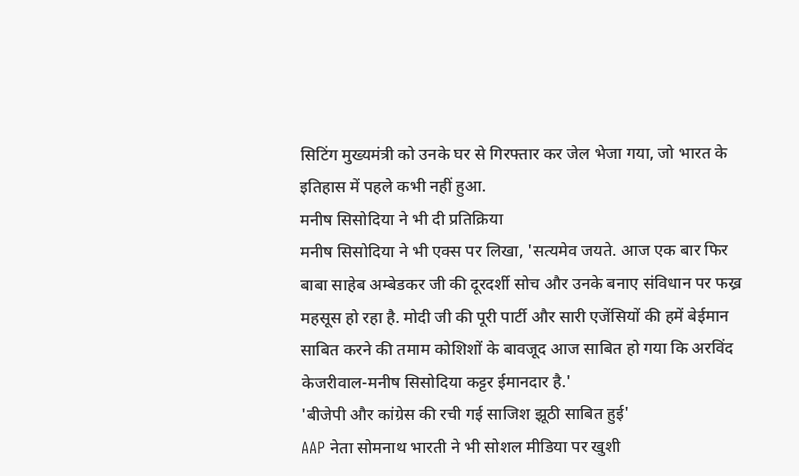सिटिंग मुख्यमंत्री को उनके घर से गिरफ्तार कर जेल भेजा गया, जो भारत के इतिहास में पहले कभी नहीं हुआ.
मनीष सिसोदिया ने भी दी प्रतिक्रिया
मनीष सिसोदिया ने भी एक्स पर लिखा, 'सत्यमेव जयते. आज एक बार फिर बाबा साहेब अम्बेडकर जी की दूरदर्शी सोच और उनके बनाए संविधान पर फख्र महसूस हो रहा है. मोदी जी की पूरी पार्टी और सारी एजेंसियों की हमें बेईमान साबित करने की तमाम कोशिशों के बावजूद आज साबित हो गया कि अरविंद केजरीवाल-मनीष सिसोदिया कट्टर ईमानदार है.'
'बीजेपी और कांग्रेस की रची गई साजिश झूठी साबित हुई'
AAP नेता सोमनाथ भारती ने भी सोशल मीडिया पर खुशी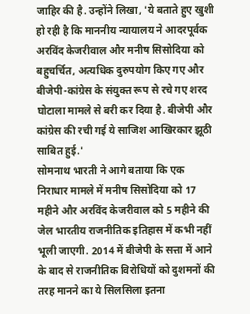जाहिर की है. उन्होंने लिखा, 'ये बताते हुए खुशी हो रही है कि माननीय न्यायालय ने आदरपूर्वक अरविंद केजरीवाल और मनीष सिसोदिया को बहुचर्चित, अत्यधिक दुरुपयोग किए गए और बीजेपी-कांग्रेस के संयुक्त रूप से रचे गए शरद घोटाला मामले से बरी कर दिया है. बीजेपी और कांग्रेस की रची गई ये साजिश आखिरकार झूठी साबित हुई.'
सोमनाथ भारती ने आगे बताया कि एक निराधार मामले में मनीष सिसोदिया को 17 महीने और अरविंद केजरीवाल को 5 महीने की जेल भारतीय राजनीतिक इतिहास में कभी नहीं भूली जाएगी. 2014 में बीजेपी के सत्ता में आने के बाद से राजनीतिक विरोधियों को दुशमनों की तरह मानने का ये सिलसिला इतना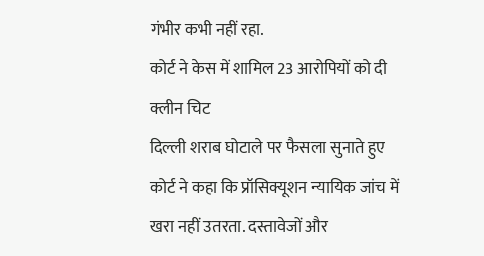गंभीर कभी नहीं रहा.
कोर्ट ने केस में शामिल 23 आरोपियों को दी क्लीन चिट
दिल्ली शराब घोटाले पर फैसला सुनाते हुए कोर्ट ने कहा कि प्रॉसिक्यूशन न्यायिक जांच में खरा नहीं उतरता. दस्तावेजों और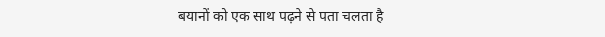बयानों को एक साथ पढ़ने से पता चलता है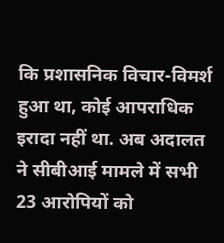कि प्रशासनिक विचार-विमर्श हुआ था, कोई आपराधिक इरादा नहीं था. अब अदालत ने सीबीआई मामले में सभी 23 आरोपियों को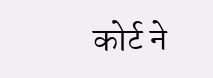कोर्ट ने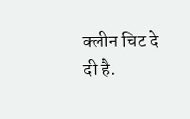क्लीन चिट दे दी है.